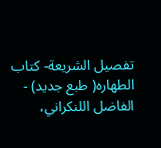تفصيل الشريعة- كتاب الطهاره( طبع جديد) - الفاضل اللنكراني،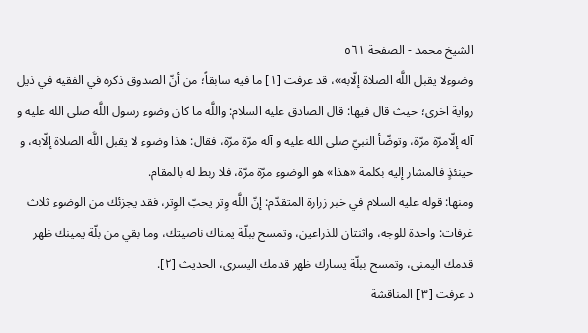الشيخ محمد - الصفحة ٥٦١
وضوءلا يقبل اللَّه الصلاة إلّابه»، قد عرفت [١] ما فيه سابقاً؛ من أنّ الصدوق ذكره في الفقيه في ذيل رواية اخرى؛ حيث قال فيها: قال الصادق عليه السلام: واللَّه ما كان وضوء رسول اللَّه صلى الله عليه و آله إلّامرّة مرّة، وتوضّأ النبيّ صلى الله عليه و آله مرّة مرّة، فقال: هذا وضوء لا يقبل اللَّه الصلاة إلّابه، و حينئذٍ فالمشار إليه بكلمة «هذا» هو الوضوء مرّة مرّة، فلا ربط له بالمقام.
ومنها: قوله عليه السلام في خبر زرارة المتقدّم: إنّ اللَّه وِتر يحبّ الوِتر، فقد يجزئك من الوضوء ثلاث غرفات: واحدة للوجه، واثنتان للذراعين، وتمسح ببلّة يمناك ناصيتك، وما بقي من بلّة يمينك ظهر قدمك اليمنى، وتمسح ببلّة يسارك ظهر قدمك اليسرى، الحديث [٢].
د عرفت [٣] المناقشة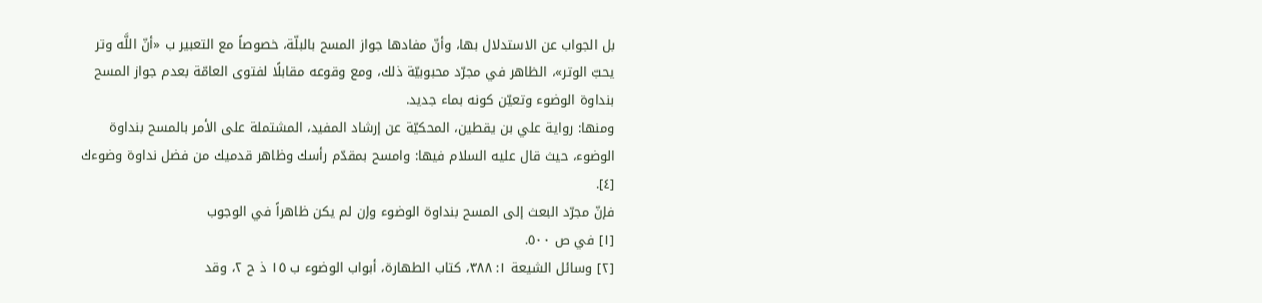بل الجواب عن الاستدلال بها، وأنّ مفادها جواز المسح بالبلّة، خصوصاً مع التعبير ب «أنّ اللَّه وتر يحبّ الوتر»، الظاهر في مجرّد محبوبيّة ذلك، ومع وقوعه مقابلًا لفتوى العامّة بعدم جواز المسح بنداوة الوضوء وتعيّن كونه بماء جديد.
ومنها: رواية علي بن يقطين، المحكيّة عن إرشاد المفيد، المشتملة على الأمر بالمسح بنداوة الوضوء، حيث قال عليه السلام فيها: وامسح بمقدّم رأسك وظاهر قدميك من فضل نداوة وضوءك [٤].
فإنّ مجرّد البعث إلى المسح بنداوة الوضوء وإن لم يكن ظاهراً في الوجوب
[١] في ص ٥٠٠.
[٢] وسائل الشيعة ١: ٣٨٨، كتاب الطهارة، أبواب الوضوء ب ١٥ ذ ح ٢، وقد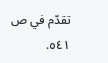تقدّم في ص ٥٤١.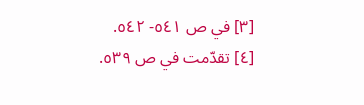[٣] في ص ٥٤١- ٥٤٢.
[٤] تقدّمت في ص ٥٣٩.